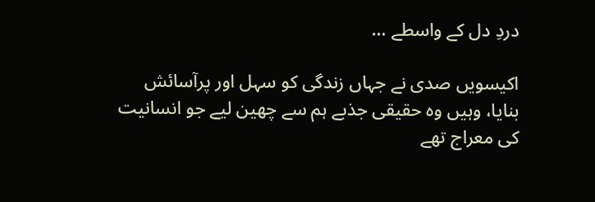دردِ دل کے واسطے …

اکیسویں صدی نے جہاں زندگی کو سہل اور پرآسائش بنایا، وہیں وہ حقیقی جذبے ہم سے چھین لیے جو انسانیت کی معراج تھے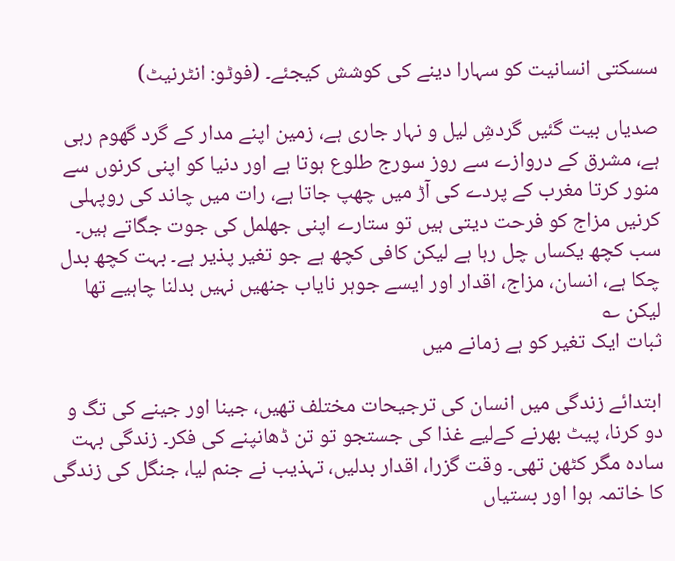سسکتی انسانیت کو سہارا دینے کی کوشش کیجئے۔ (فوٹو: انٹرنیٹ)

صدیاں بیت گئیں گردشِ لیل و نہار جاری ہے، زمین اپنے مدار کے گرد گھوم رہی ہے، مشرق کے دروازے سے روز سورج طلوع ہوتا ہے اور دنیا کو اپنی کرنوں سے منور کرتا مغرب کے پردے کی آڑ میں چھپ جاتا ہے، رات میں چاند کی روپہلی کرنیں مزاج کو فرحت دیتی ہیں تو ستارے اپنی جھلمل کی جوت جگاتے ہیں۔ سب کچھ یکساں چل رہا ہے لیکن کافی کچھ ہے جو تغیر پذیر ہے۔ بہت کچھ بدل چکا ہے، انسان، مزاج، اقدار اور ایسے جوہر نایاب جنھیں نہیں بدلنا چاہیے تھا لیکن ؎
ثبات ایک تغیر کو ہے زمانے میں

ابتدائے زندگی میں انسان کی ترجیحات مختلف تھیں، جینا اور جینے کی تگ و دو کرنا، پیٹ بھرنے کےلیے غذا کی جستجو تو تن ڈھانپنے کی فکر۔ زندگی بہت سادہ مگر کٹھن تھی۔ وقت گزرا، اقدار بدلیں، تہذیب نے جنم لیا، جنگل کی زندگی کا خاتمہ ہوا اور بستیاں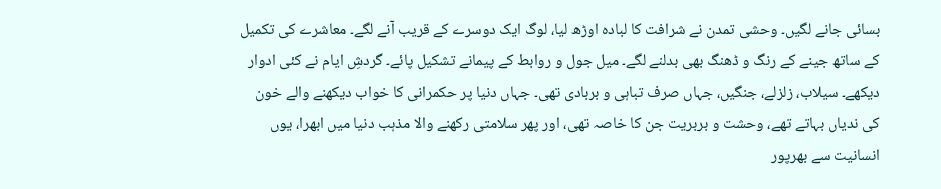بسائی جانے لگیں۔ وحشی تمدن نے شرافت کا لبادہ اوڑھ لیا، لوگ ایک دوسرے کے قریب آنے لگے۔ معاشرے کی تکمیل کے ساتھ جینے کے رنگ و ڈھنگ بھی بدلنے لگے۔ میل جول و روابط کے پیمانے تشکیل پائے۔ گردشِ ایام نے کئی ادوار دیکھے۔ سیلاب، زلزلے، جنگیں، جہاں صرف تباہی و بربادی تھی۔ جہاں دنیا پر حکمرانی کا خواب دیکھنے والے خون کی ندیاں بہاتے تھے، وحشت و بربریت جن کا خاصہ تھی، اور پھر سلامتی رکھنے والا مذہب دنیا میں ابھرا، یوں انسانیت سے بھرپور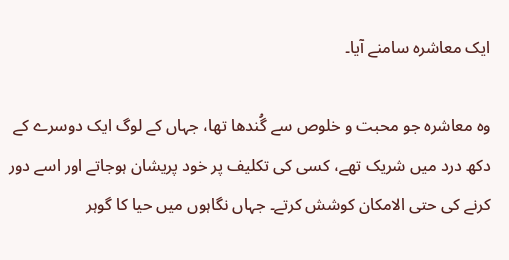ایک معاشرہ سامنے آیا۔

وہ معاشرہ جو محبت و خلوص سے گُندھا تھا، جہاں کے لوگ ایک دوسرے کے دکھ درد میں شریک تھے، کسی کی تکلیف پر خود پریشان ہوجاتے اور اسے دور کرنے کی حتی الامکان کوشش کرتے۔ جہاں نگاہوں میں حیا کا گوہر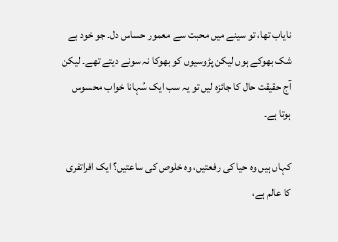نایاب تھا، تو سینے میں محبت سے معمور حساس دل۔ جو خود بے شک بھوکے ہوں لیکن پڑوسیوں کو بھوکا نہ سونے دیتے تھے۔ لیکن آج حقیقت حال کا جائزہ لیں تو یہ سب ایک سُہانا خواب محسوس ہوتا ہے۔

کہاں ہیں وہ حیا کی رفعتیں، وہ خلوص کی ساعتیں؟ ایک افراتفری کا عالم ہے،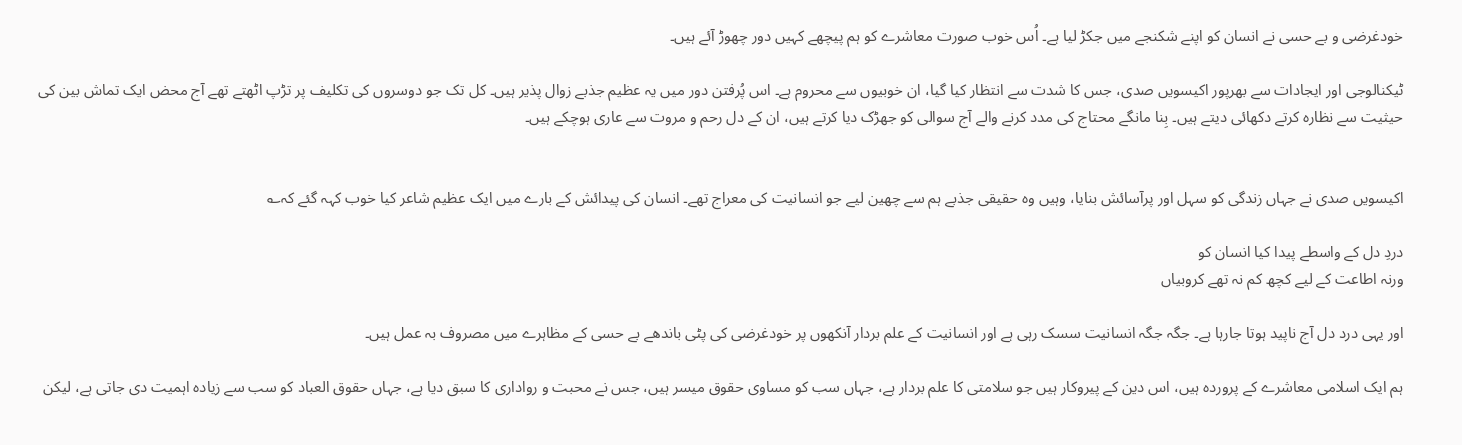خودغرضی و بے حسی نے انسان کو اپنے شکنجے میں جکڑ لیا ہے۔ اُس خوب صورت معاشرے کو ہم پیچھے کہیں دور چھوڑ آئے ہیں۔

ٹیکنالوجی اور ایجادات سے بھرپور اکیسویں صدی، جس کا شدت سے انتظار کیا گیا، ان خوبیوں سے محروم ہے۔ اس پُرفتن دور میں یہ عظیم جذبے زوال پذیر ہیں۔ کل تک جو دوسروں کی تکلیف پر تڑپ اٹھتے تھے آج محض ایک تماش بین کی حیثیت سے نظارہ کرتے دکھائی دیتے ہیں۔ بِنا مانگے محتاج کی مدد کرنے والے آج سوالی کو جھڑک دیا کرتے ہیں، ان کے دل رحم و مروت سے عاری ہوچکے ہیں۔


اکیسویں صدی نے جہاں زندگی کو سہل اور پرآسائش بنایا، وہیں وہ حقیقی جذبے ہم سے چھین لیے جو انسانیت کی معراج تھے۔ انسان کی پیدائش کے بارے میں ایک عظیم شاعر کیا خوب کہہ گئے کہ؎

دردِ دل کے واسطے پیدا کیا انسان کو
ورنہ اطاعت کے لیے کچھ کم نہ تھے کروبیاں

اور یہی درد دل آج ناپید ہوتا جارہا ہے۔ جگہ جگہ انسانیت سسک رہی ہے اور انسانیت کے علم بردار آنکھوں پر خودغرضی کی پٹی باندھے بے حسی کے مظاہرے میں مصروف بہ عمل ہیں۔

ہم ایک اسلامی معاشرے کے پروردہ ہیں، اس دین کے پیروکار ہیں جو سلامتی کا علم بردار ہے، جہاں سب کو مساوی حقوق میسر ہیں، جس نے محبت و رواداری کا سبق دیا ہے، جہاں حقوق العباد کو سب سے زیادہ اہمیت دی جاتی ہے، لیکن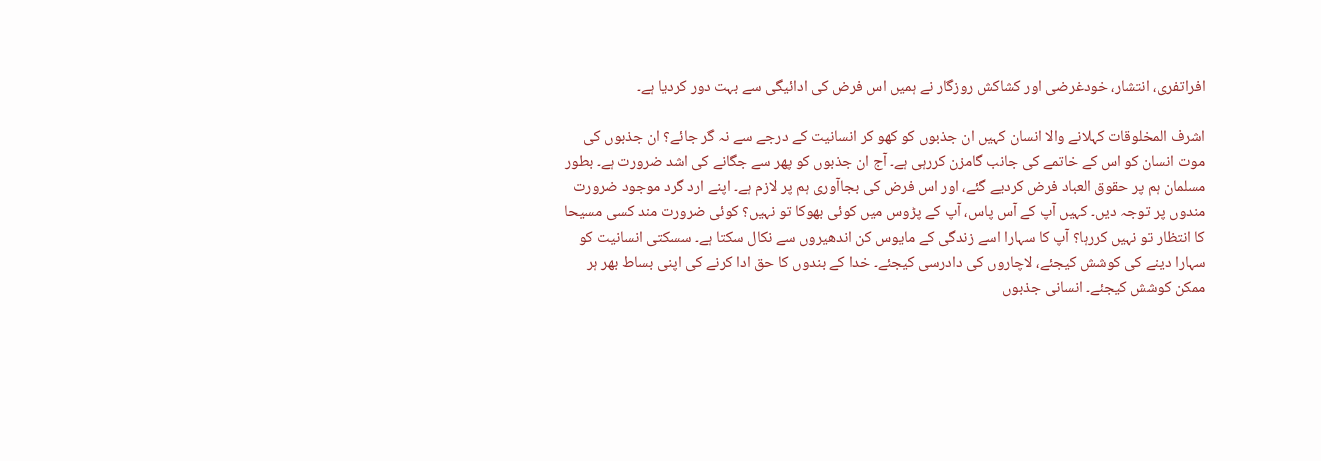افراتفری، انتشار، خودغرضی اور کشاکش روزگار نے ہمیں اس فرض کی ادائیگی سے بہت دور کردیا ہے۔

اشرف المخلوقات کہلانے والا انسان کہیں ان جذبوں کو کھو کر انسانیت کے درجے سے نہ گر جائے؟ ان جذبوں کی موت انسان کو اس کے خاتمے کی جانب گامزن کررہی ہے۔ آج ان جذبوں کو پھر سے جگانے کی اشد ضرورت ہے۔ بطور مسلمان ہم پر حقوق العباد فرض کردیے گئے، اور اس فرض کی بجاآوری ہم پر لازم ہے۔ اپنے ارد گرد موجود ضرورت مندوں پر توجہ دیں۔ کہیں آپ کے آس پاس، آپ کے پڑوس میں کوئی بھوکا تو نہیں؟ کوئی ضرورت مند کسی مسیحا کا انتظار تو نہیں کررہا؟ آپ کا سہارا اسے زندگی کے مایوس کن اندھیروں سے نکال سکتا ہے۔ سسکتی انسانیت کو سہارا دینے کی کوشش کیجئے، لاچاروں کی دادرسی کیجئے۔ خدا کے بندوں کا حق ادا کرنے کی اپنی بساط بھر ہر ممکن کوشش کیجئے۔ انسانی جذبوں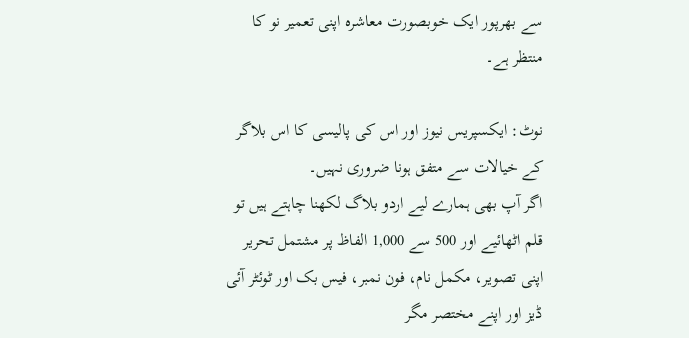سے بھرپور ایک خوبصورت معاشرہ اپنی تعمیر نو کا منتظر ہے۔

نوٹ: ایکسپریس نیوز اور اس کی پالیسی کا اس بلاگر کے خیالات سے متفق ہونا ضروری نہیں۔
اگر آپ بھی ہمارے لیے اردو بلاگ لکھنا چاہتے ہیں تو قلم اٹھائیے اور 500 سے 1,000 الفاظ پر مشتمل تحریر اپنی تصویر، مکمل نام، فون نمبر، فیس بک اور ٹوئٹر آئی ڈیز اور اپنے مختصر مگر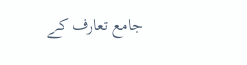جامع تعارف کے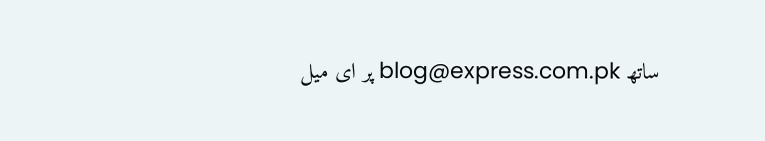ساتھ blog@express.com.pk پر ای میل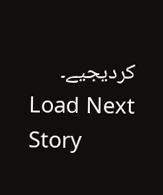کردیجیے۔
Load Next Story